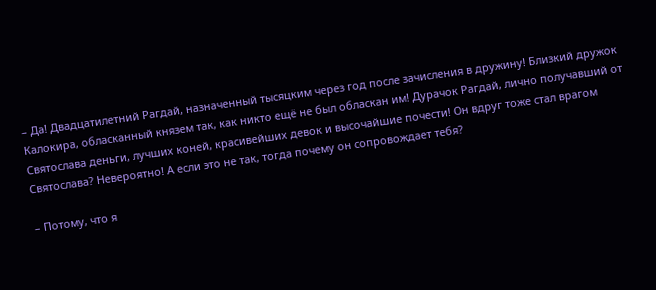– Да! Двадцатилетний Рагдай, назначенный тысяцким через год после зачисления в дружину! Близкий дружок Калокира, обласканный князем так, как никто ещё не был обласкан им! Дурачок Рагдай, лично получавший от Святослава деньги, лучших коней, красивейших девок и высочайшие почести! Он вдруг тоже стал врагом Святослава? Невероятно! А если это не так, тогда почему он сопровождает тебя?

– Потому, что я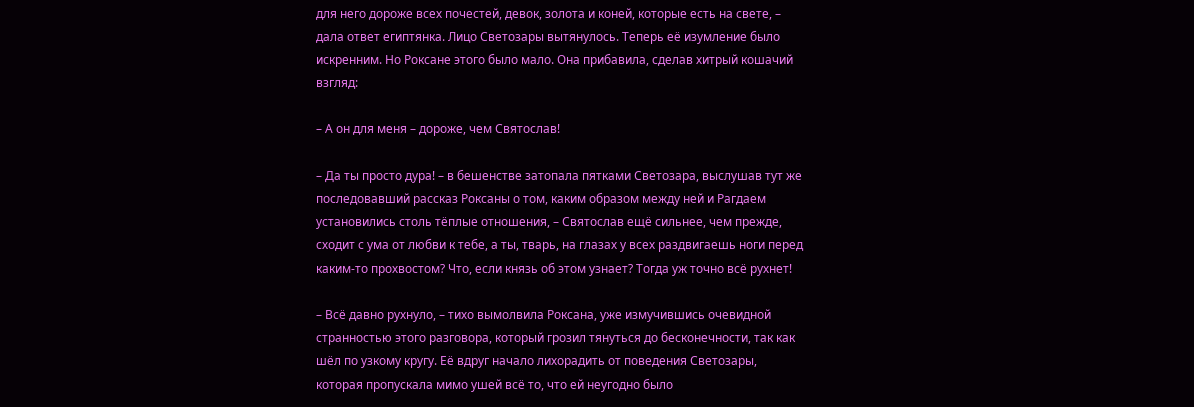для него дороже всех почестей, девок, золота и коней, которые есть на свете, – дала ответ египтянка. Лицо Светозары вытянулось. Теперь её изумление было искренним. Но Роксане этого было мало. Она прибавила, сделав хитрый кошачий взгляд:

– А он для меня – дороже, чем Святослав!

– Да ты просто дура! – в бешенстве затопала пятками Светозара, выслушав тут же последовавший рассказ Роксаны о том, каким образом между ней и Рагдаем установились столь тёплые отношения, – Святослав ещё сильнее, чем прежде, сходит с ума от любви к тебе, а ты, тварь, на глазах у всех раздвигаешь ноги перед каким-то прохвостом? Что, если князь об этом узнает? Тогда уж точно всё рухнет!

– Всё давно рухнуло, – тихо вымолвила Роксана, уже измучившись очевидной странностью этого разговора, который грозил тянуться до бесконечности, так как шёл по узкому кругу. Её вдруг начало лихорадить от поведения Светозары, которая пропускала мимо ушей всё то, что ей неугодно было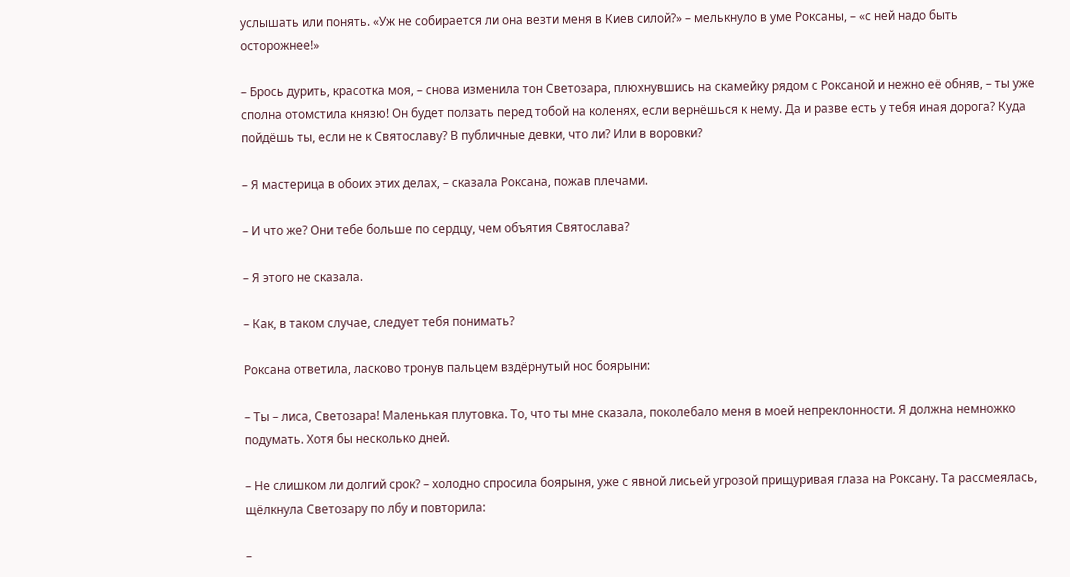услышать или понять. «Уж не собирается ли она везти меня в Киев силой?» – мелькнуло в уме Роксаны, – «с ней надо быть осторожнее!»

– Брось дурить, красотка моя, – снова изменила тон Светозара, плюхнувшись на скамейку рядом с Роксаной и нежно её обняв, – ты уже сполна отомстила князю! Он будет ползать перед тобой на коленях, если вернёшься к нему. Да и разве есть у тебя иная дорога? Куда пойдёшь ты, если не к Святославу? В публичные девки, что ли? Или в воровки?

– Я мастерица в обоих этих делах, – сказала Роксана, пожав плечами.

– И что же? Они тебе больше по сердцу, чем объятия Святослава?

– Я этого не сказала.

– Как, в таком случае, следует тебя понимать?

Роксана ответила, ласково тронув пальцем вздёрнутый нос боярыни:

– Ты – лиса, Светозара! Маленькая плутовка. То, что ты мне сказала, поколебало меня в моей непреклонности. Я должна немножко подумать. Хотя бы несколько дней.

– Не слишком ли долгий срок? – холодно спросила боярыня, уже с явной лисьей угрозой прищуривая глаза на Роксану. Та рассмеялась, щёлкнула Светозару по лбу и повторила:

–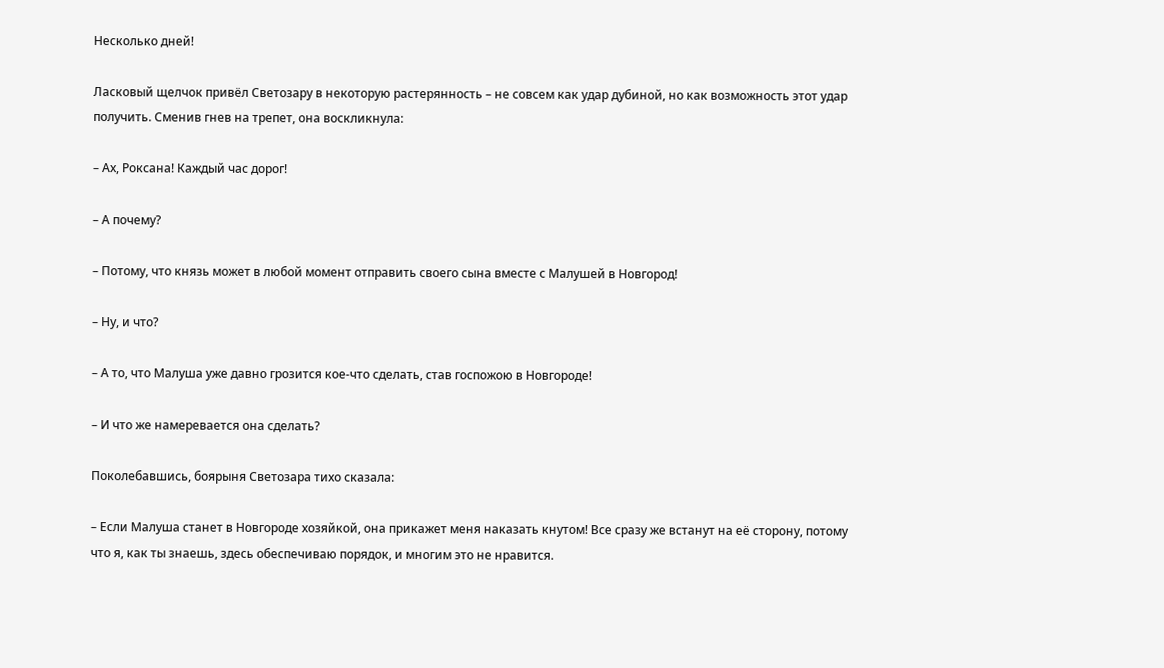Несколько дней!

Ласковый щелчок привёл Светозару в некоторую растерянность – не совсем как удар дубиной, но как возможность этот удар получить. Сменив гнев на трепет, она воскликнула:

– Ах, Роксана! Каждый час дорог!

– А почему?

– Потому, что князь может в любой момент отправить своего сына вместе с Малушей в Новгород!

– Ну, и что?

– А то, что Малуша уже давно грозится кое-что сделать, став госпожою в Новгороде!

– И что же намеревается она сделать?

Поколебавшись, боярыня Светозара тихо сказала:

– Если Малуша станет в Новгороде хозяйкой, она прикажет меня наказать кнутом! Все сразу же встанут на её сторону, потому что я, как ты знаешь, здесь обеспечиваю порядок, и многим это не нравится.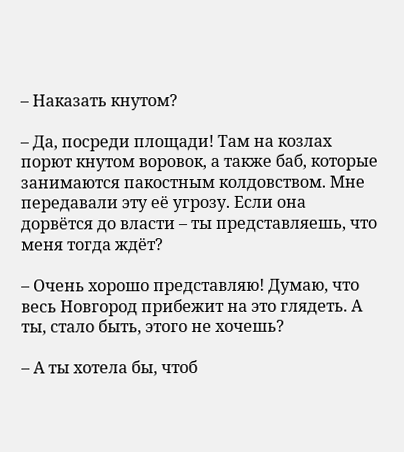– Наказать кнутом?

– Да, посреди площади! Там на козлах порют кнутом воровок, а также баб, которые занимаются пакостным колдовством. Мне передавали эту её угрозу. Если она дорвётся до власти – ты представляешь, что меня тогда ждёт?

– Очень хорошо представляю! Думаю, что весь Новгород прибежит на это глядеть. А ты, стало быть, этого не хочешь?

– А ты хотела бы, чтоб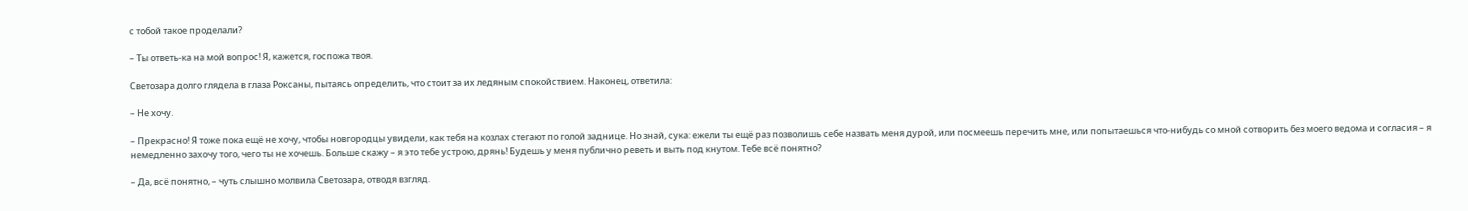с тобой такое проделали?

– Ты ответь-ка на мой вопрос! Я, кажется, госпожа твоя.

Светозара долго глядела в глаза Роксаны, пытаясь определить, что стоит за их ледяным спокойствием. Наконец, ответила:

– Не хочу.

– Прекрасно! Я тоже пока ещё не хочу, чтобы новгородцы увидели, как тебя на козлах стегают по голой заднице. Но знай, сука: ежели ты ещё раз позволишь себе назвать меня дурой, или посмеешь перечить мне, или попытаешься что-нибудь со мной сотворить без моего ведома и согласия – я немедленно захочу того, чего ты не хочешь. Больше скажу – я это тебе устрою, дрянь! Будешь у меня публично реветь и выть под кнутом. Тебе всё понятно?

– Да, всё понятно, – чуть слышно молвила Светозара, отводя взгляд.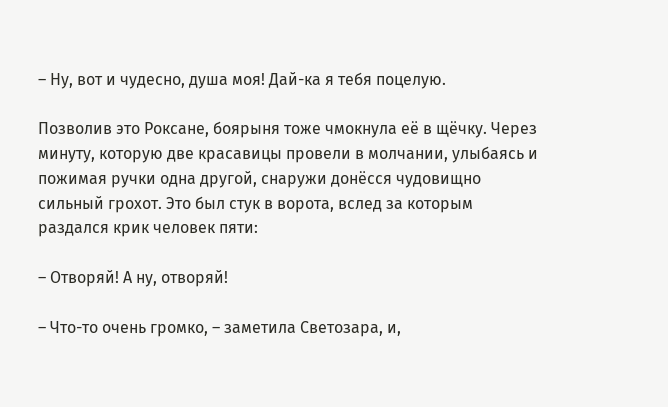– Ну, вот и чудесно, душа моя! Дай-ка я тебя поцелую.

Позволив это Роксане, боярыня тоже чмокнула её в щёчку. Через минуту, которую две красавицы провели в молчании, улыбаясь и пожимая ручки одна другой, снаружи донёсся чудовищно сильный грохот. Это был стук в ворота, вслед за которым раздался крик человек пяти:

– Отворяй! А ну, отворяй!

– Что-то очень громко, – заметила Светозара, и,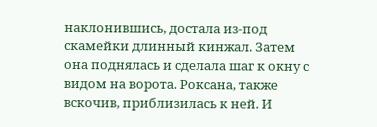наклонившись, достала из-под скамейки длинный кинжал. Затем она поднялась и сделала шаг к окну с видом на ворота. Роксана, также вскочив, приблизилась к ней. И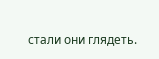стали они глядеть.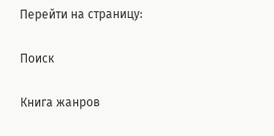Перейти на страницу:

Поиск

Книга жанров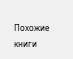Похожие книги